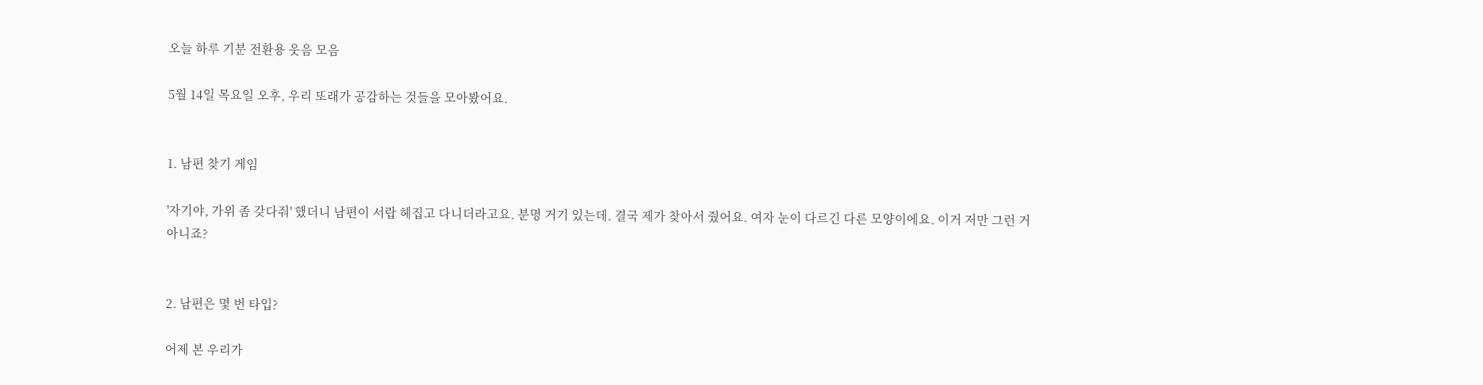오늘 하루 기분 전환용 웃음 모음

5월 14일 목요일 오후, 우리 또래가 공감하는 것들을 모아봤어요.


1. 남편 찾기 게임

'자기야, 가위 좀 갖다줘' 했더니 남편이 서랍 헤집고 다니더라고요. 분명 거기 있는데. 결국 제가 찾아서 줬어요. 여자 눈이 다르긴 다른 모양이에요. 이거 저만 그런 거 아니죠?


2. 남편은 몇 번 타입?

어제 본 우리가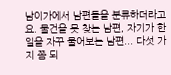남이가에서 남편들을 분류하더라고요. 물건을 못 찾는 남편, 자기가 한 일을 자꾸 물어보는 남편... 다섯 가지 쯤 되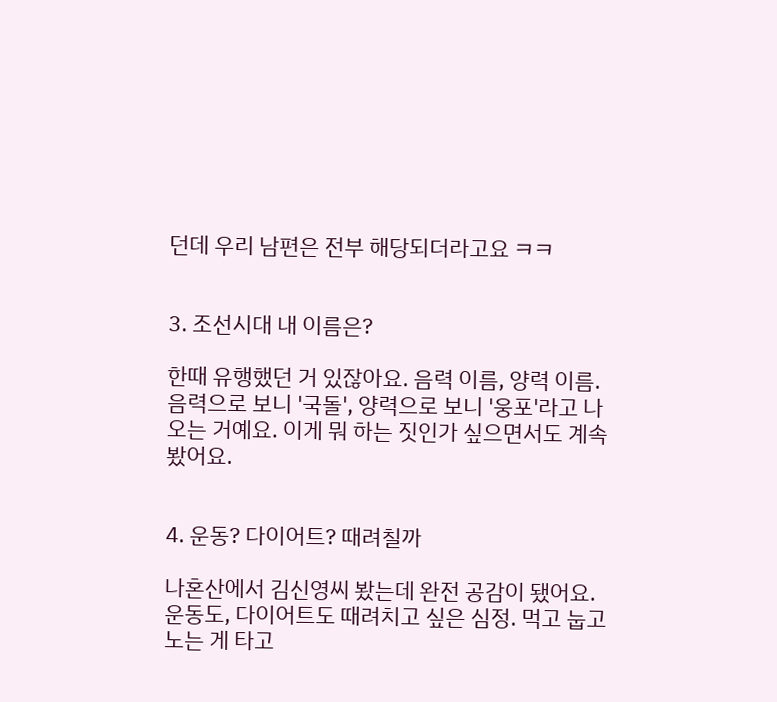던데 우리 남편은 전부 해당되더라고요 ㅋㅋ


3. 조선시대 내 이름은?

한때 유행했던 거 있잖아요. 음력 이름, 양력 이름. 음력으로 보니 '국돌', 양력으로 보니 '웅포'라고 나오는 거예요. 이게 뭐 하는 짓인가 싶으면서도 계속 봤어요.


4. 운동? 다이어트? 때려칠까

나혼산에서 김신영씨 봤는데 완전 공감이 됐어요. 운동도, 다이어트도 때려치고 싶은 심정. 먹고 눕고 노는 게 타고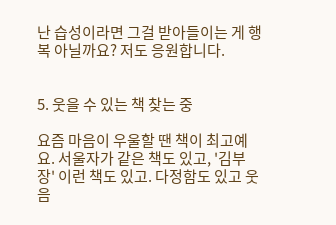난 습성이라면 그걸 받아들이는 게 행복 아닐까요? 저도 응원합니다.


5. 웃을 수 있는 책 찾는 중

요즘 마음이 우울할 땐 책이 최고예요. 서울자가 같은 책도 있고, '김부장' 이런 책도 있고. 다정함도 있고 웃음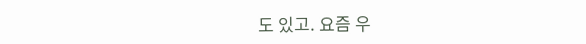도 있고. 요즘 우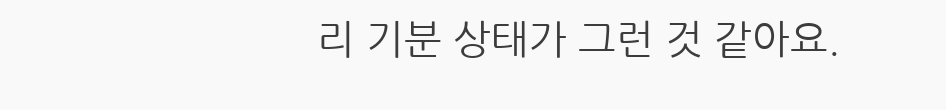리 기분 상태가 그런 것 같아요.